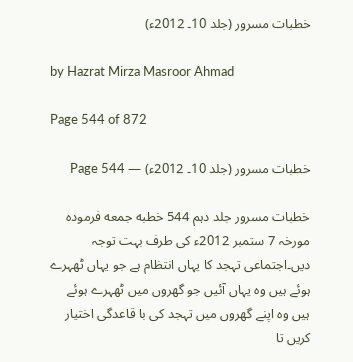خطبات مسرور (جلد 10۔ 2012ء)

by Hazrat Mirza Masroor Ahmad

Page 544 of 872

خطبات مسرور (جلد 10۔ 2012ء) — Page 544

خطبات مسرور جلد دہم 544 خطبه جمعه فرمودہ مورخہ 7 ستمبر 2012ء کی طرف بہت توجہ دیں۔اجتماعی تہجد کا یہاں انتظام ہے جو یہاں ٹھہرے ہوئے ہیں وہ یہاں آئیں جو گھروں میں ٹھہرے ہوئے ہیں وہ اپنے گھروں میں تہجد کی با قاعدگی اختیار کریں تا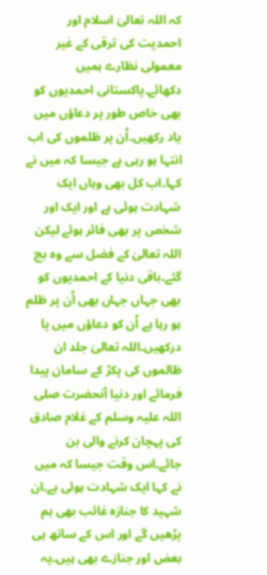کہ اللہ تعالیٰ اسلام اور احمدیت کی ترقی کے غیر معمولی نظارے ہمیں دکھائے۔پاکستانی احمدیوں کو بھی خاص طور پر دعاؤں میں یاد رکھیں۔اُن پر ظلموں کی اب انتہا ہو رہی ہے جیسا کہ میں نے کہا۔اب کل بھی وہاں ایک شہادت ہوئی ہے اور ایک اور شخص پر بھی فائر ہوئے لیکن اللہ تعالیٰ کے فضل سے وہ بچ گئے۔باقی دنیا کے احمدیوں کو بھی جہاں جہاں بھی اُن پر ظلم ہو رہا ہے اُن کو دعاؤں میں یا درکھیں۔اللہ تعالیٰ جلد ان ظالموں کی پکڑ کے سامان پیدا فرمائے اور دنیا آنحضرت صلی اللہ علیہ وسلم کے غلام صادق کی پہچان کرنے والی بن جائے۔اس وقت جیسا کہ میں نے کہا ایک شہادت ہوئی ہے۔ان شہید کا جنازہ غائب بھی ہم پڑھیں گے اور اس کے ساتھ ہی بعض اور جنازے بھی ہیں۔یہ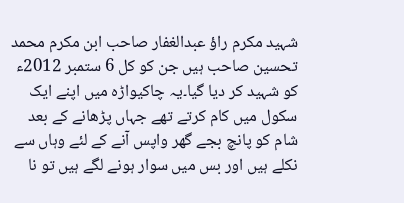شہید مکرم راؤ عبدالغفار صاحب ابن مکرم محمد تحسین صاحب ہیں جن کو کل 6 ستمبر 2012ء کو شہید کر دیا گیا۔یہ چاکیواڑہ میں اپنے ایک سکول میں کام کرتے تھے جہاں پڑھانے کے بعد شام کو پانچ بجے گھر واپس آنے کے لئے وہاں سے نکلے ہیں اور بس میں سوار ہونے لگے ہیں تو نا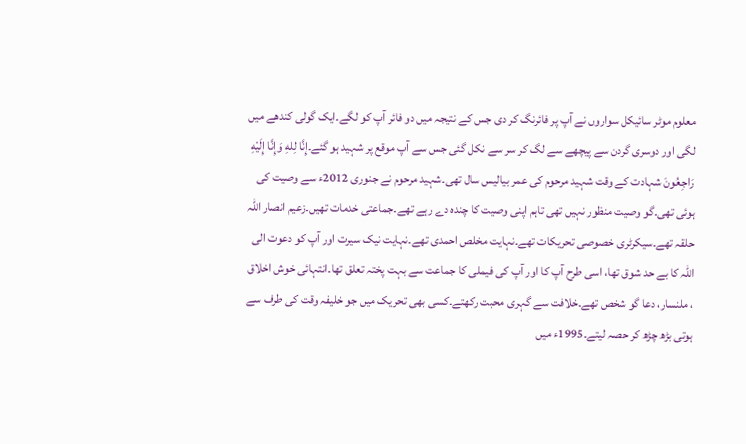معلوم موٹر سائیکل سواروں نے آپ پر فائرنگ کر دی جس کے نتیجہ میں دو فائر آپ کو لگے۔ایک گولی کندھے میں لگی اور دوسری گردن سے پیچھے سے لگ کر سر سے نکل گئی جس سے آپ موقع پر شہید ہو گئے۔إِنَّا لِلهِ وَإِنَّا إِلَيْهِ رَاجِعُونَ شہادت کے وقت شہید مرحوم کی عمر بیالیس سال تھی۔شہید مرحوم نے جنوری 2012ء سے وصیت کی ہوئی تھی۔گو وصیت منظور نہیں تھی تاہم اپنی وصیت کا چندہ دے رہے تھے۔جماعتی خدمات تھیں۔زعیم انصار اللہ حلقہ تھے۔سیکرٹری خصوصی تحریکات تھے۔نہایت مخلص احمدی تھے۔نہایت نیک سیرت اور آپ کو دعوت الی اللہ کا بے حد شوق تھا، اسی طرح آپ کا اور آپ کی فیملی کا جماعت سے بہت پختہ تعلق تھا۔انتہائی خوش اخلاق ، ملنسار، دعا گو شخص تھے۔خلافت سے گہری محبت رکھتے۔کسی بھی تحریک میں جو خلیفہ وقت کی طرف سے ہوتی بڑھ چڑھ کر حصہ لیتے۔1995ء میں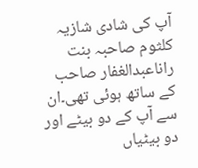آپ کی شادی شازیہ کلثوم صاحبہ بنت راناعبدالغفار صاحب کے ساتھ ہوئی تھی۔ان سے آپ کے دو بیٹے اور دو بیٹیاں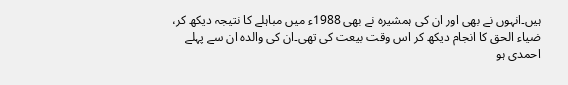ہیں۔انہوں نے بھی اور ان کی ہمشیرہ نے بھی 1988ء میں مباہلے کا نتیجہ دیکھ کر، ضیاء الحق کا انجام دیکھ کر اس وقت بیعت کی تھی۔ان کی والدہ ان سے پہلے احمدی ہو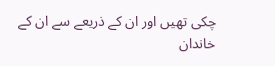چکی تھیں اور ان کے ذریعے سے ان کے خاندان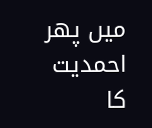میں پھر احمدیت کا